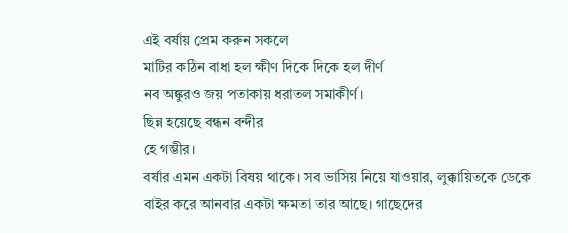এই বর্ষায় প্রেম করুন সকলে
মাটির কঠিন বাধা হল ক্ষীণ দিকে দিকে হল দীর্ণ
নব অঙ্কুরও জয় পতাকায় ধরাতল সমাকীর্ণ।
ছিন্ন হয়েছে বন্ধন বন্দীর
হে গম্ভীর।
বর্ষার এমন একটা বিষয় থাকে। সব ভাসিয় নিয়ে যাওয়ার, লুক্কায়িতকে ডেকে বাইর করে আনবার একটা ক্ষমতা তার আছে। গাছেদের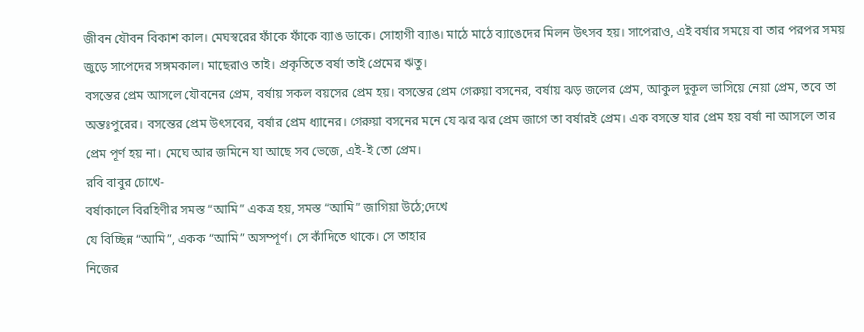জীবন যৌবন বিকাশ কাল। মেঘস্বরের ফাঁকে ফাঁকে ব্যাঙ ডাকে। সোহাগী ব্যাঙ। মাঠে মাঠে ব্যাঙেদের মিলন উৎসব হয়। সাপেরাও, এই বর্ষার সময়ে বা তার পরপর সময় জুড়ে সাপেদের সঙ্গমকাল। মাছেরাও তাই। প্রকৃতিতে বর্ষা তাই প্রেমের ঋতু।
বসন্তের প্রেম আসলে যৌবনের প্রেম, বর্ষায় সকল বয়সের প্রেম হয়। বসন্তের প্রেম গেরুয়া বসনের, বর্ষায় ঝড় জলের প্রেম, আকুল দুকূল ভাসিয়ে নেয়া প্রেম, তবে তা অন্তঃপুরের। বসন্তের প্রেম উৎসবের, বর্ষার প্রেম ধ্যানের। গেরুয়া বসনের মনে যে ঝর ঝর প্রেম জাগে তা বর্ষারই প্রেম। এক বসন্তে যার প্রেম হয় বর্ষা না আসলে তার প্রেম পূর্ণ হয় না। মেঘে আর জমিনে যা আছে সব ভেজে, এই-ই তো প্রেম।
রবি বাবুর চোখে-
বর্ষাকালে বিরহিণীর সমস্ত “আমি” একত্র হয়, সমস্ত “আমি” জাগিয়া উঠে;দেখে
যে বিচ্ছিন্ন “আমি”, একক “আমি” অসম্পূর্ণ। সে কাঁদিতে থাকে। সে তাহার
নিজের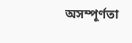অসম্পূর্ণতা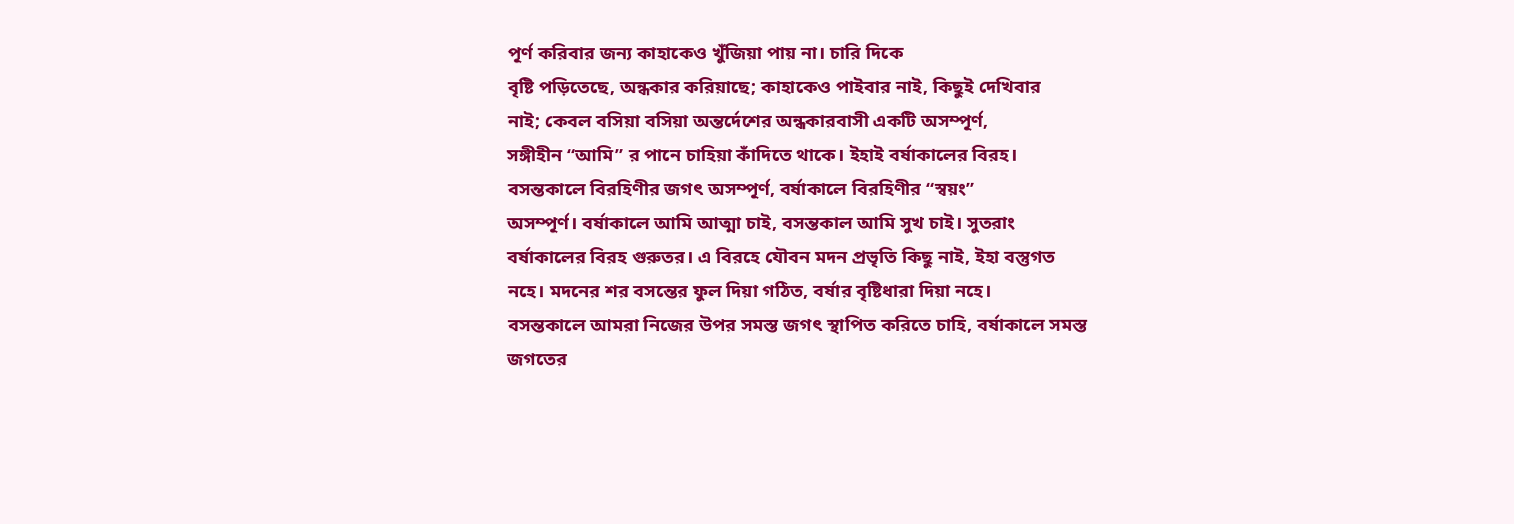পূর্ণ করিবার জন্য কাহাকেও খুঁজিয়া পায় না। চারি দিকে
বৃষ্টি পড়িতেছে, অন্ধকার করিয়াছে; কাহাকেও পাইবার নাই, কিছুই দেখিবার
নাই; কেবল বসিয়া বসিয়া অন্তর্দেশের অন্ধকারবাসী একটি অসম্পূর্ণ,
সঙ্গীহীন “আমি” র পানে চাহিয়া কাঁদিতে থাকে। ইহাই বর্ষাকালের বিরহ।
বসন্তকালে বিরহিণীর জগৎ অসম্পূর্ণ, বর্ষাকালে বিরহিণীর “স্বয়ং”
অসম্পূর্ণ। বর্ষাকালে আমি আত্মা চাই, বসন্তকাল আমি সুখ চাই। সুতরাং
বর্ষাকালের বিরহ গুরুতর। এ বিরহে যৌবন মদন প্রভৃতি কিছু নাই, ইহা বস্তুগত
নহে। মদনের শর বসন্তের ফুল দিয়া গঠিত, বর্ষার বৃষ্টিধারা দিয়া নহে।
বসন্তকালে আমরা নিজের উপর সমস্ত জগৎ স্থাপিত করিতে চাহি, বর্ষাকালে সমস্ত
জগতের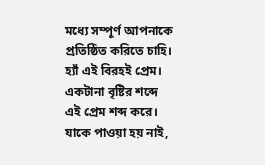মধ্যে সম্পূর্ণ আপনাকে প্রতিষ্ঠিত করিতে চাহি।
হ্যাঁ এই বিরহই প্রেম। একটানা বৃষ্টির শব্দে এই প্রেম শব্দ করে। যাকে পাওয়া হয় নাই,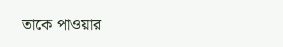তাকে পাওয়ার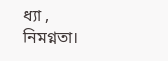ধ্যা , নিমগ্নতা।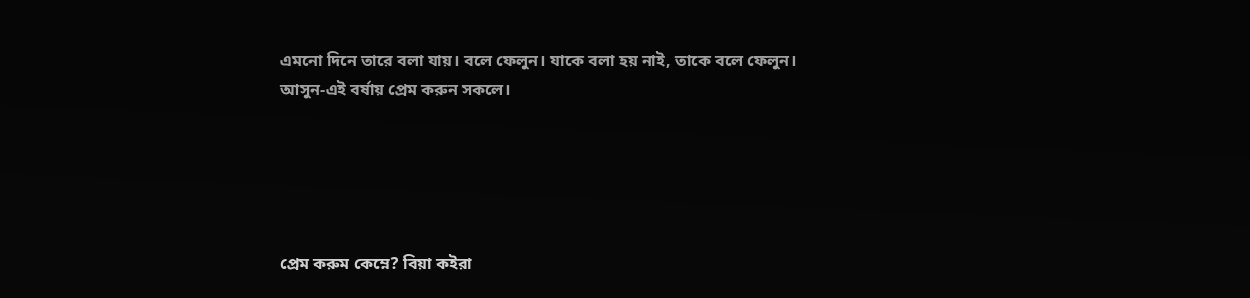এমনো দিনে তারে বলা যায়। বলে ফেলুন। যাকে বলা হয় নাই, তাকে বলে ফেলুন।
আসুন-এই বর্ষায় প্রেম করুন সকলে।





প্রেম করুম কেম্নে? বিয়া কইরা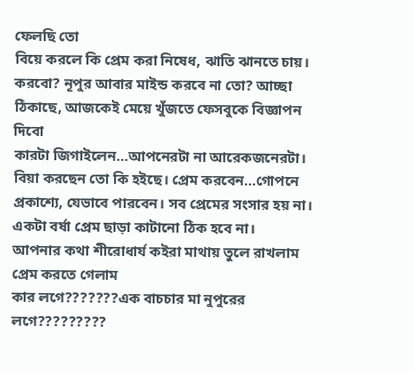ফেলছি তো
বিয়ে করলে কি প্রেম করা নিষেধ, ঝাতি ঝানতে চায়।
করবো? নূপুর আবার মাইন্ড করবে না তো? আচ্ছা ঠিকাছে, আজকেই মেয়ে খুঁজতে ফেসবুকে বিজ্ঞাপন দিবো
কারটা জিগাইলেন...আপনেরটা না আরেকজনেরটা।
বিয়া করছেন তো কি হইছে। প্রেম করবেন...গোপনে প্রকাশ্যে, যেভাবে পারবেন। সব প্রেমের সংসার হয় না। একটা বর্ষা প্রেম ছাড়া কাটানো ঠিক হবে না।
আপনার কথা শীরোধার্য কইরা মাথায় তুলে রাখলাম
প্রেম করতে গেলাম
কার লগে???????এক বাচচার মা নুপুরের লগে?????????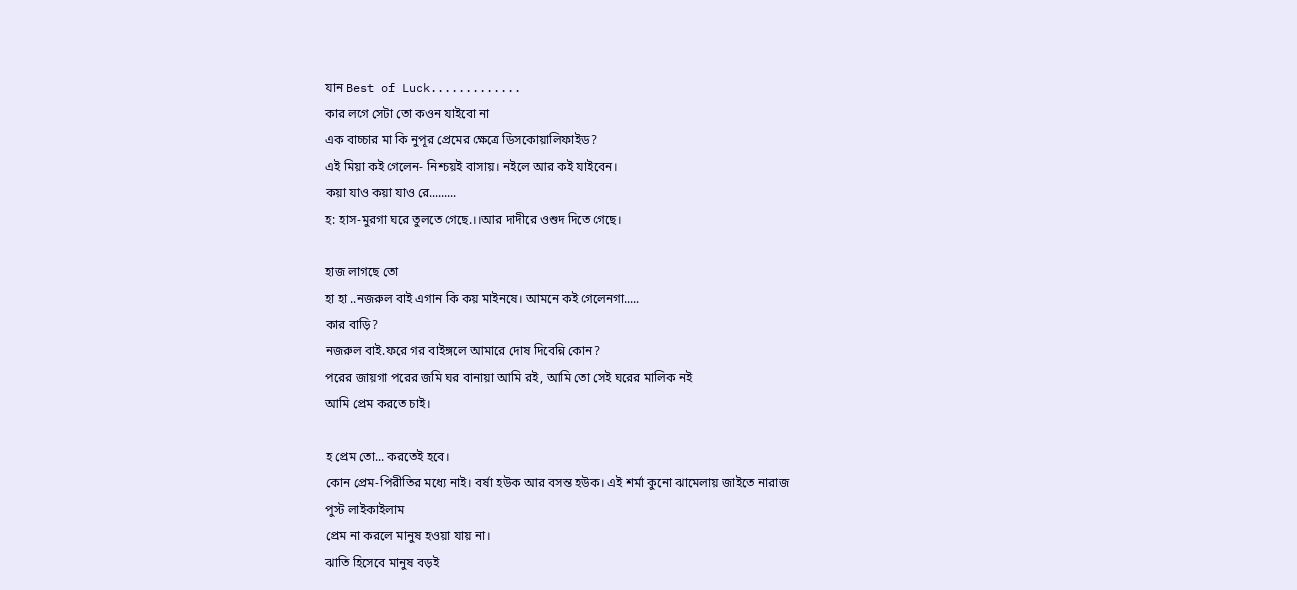যান Best of Luck.............
কার লগে সেটা তো কওন যাইবো না
এক বাচ্চার মা কি নুপূর প্রেমের ক্ষেত্রে ডিসকোয়ালিফাইড?
এই মিয়া কই গেলেন- নিশ্চয়ই বাসায়। নইলে আর কই যাইবেন।
কয়া যাও কয়া যাও রে.........
হ: হাস-মুরগা ঘরে তুলতে গেছে.।।আর দাদীরে ওশুদ দিতে গেছে।

হাজ লাগছে তো
হা হা ..নজরুল বাই এগান কি কয় মাইনষে। আমনে কই গেলেনগা.....
কার বাড়ি?
নজরুল বাই.ফরে গর বাইঙ্গলে আমারে দোষ দিবেন্নি কোন?
পরের জায়গা পরের জমি ঘর বানায়া আমি রই, আমি তো সেই ঘরের মালিক নই
আমি প্রেম করতে চাই।

হ প্রেম তো... করতেই হবে।
কোন প্রেম-পিরীতির মধ্যে নাই। বর্ষা হউক আর বসন্ত হউক। এই শর্মা কুনো ঝামেলায় জাইতে নারাজ
পুস্ট লাইকাইলাম
প্রেম না করলে মানুষ হওয়া যায় না।
ঝাতি হিসেবে মানুষ বড়ই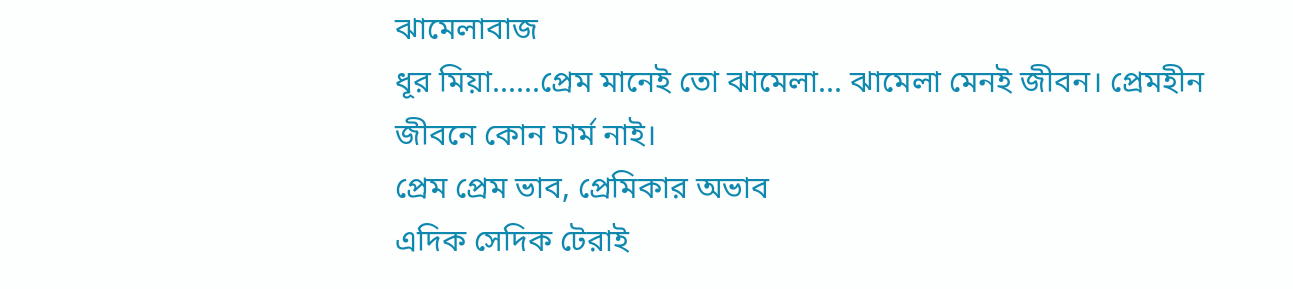ঝামেলাবাজ
ধূর মিয়া......প্রেম মানেই তো ঝামেলা... ঝামেলা মেনই জীবন। প্রেমহীন জীবনে কোন চার্ম নাই।
প্রেম প্রেম ভাব, প্রেমিকার অভাব
এদিক সেদিক টেরাই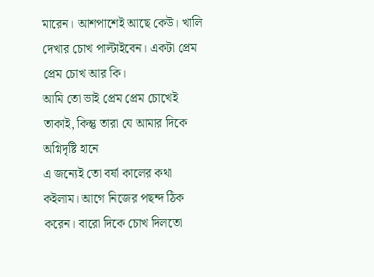মারেন। আশপাশেই আছে কেউ। খালি দেখার চোখ পাল্টাইবেন। একটা প্রেম প্রেম চোখ আর কি।
আমি তো ভাই প্রেম প্রেম চোখেই তাকাই, কিন্তু তারা যে আমার দিকে অগ্নিদৃষ্টি হানে
এ জন্যেই তো বর্ষা কালের কথা কইলাম। আগে নিজের পছন্দ ঠিক করেন। বারো দিকে চোখ দিলতো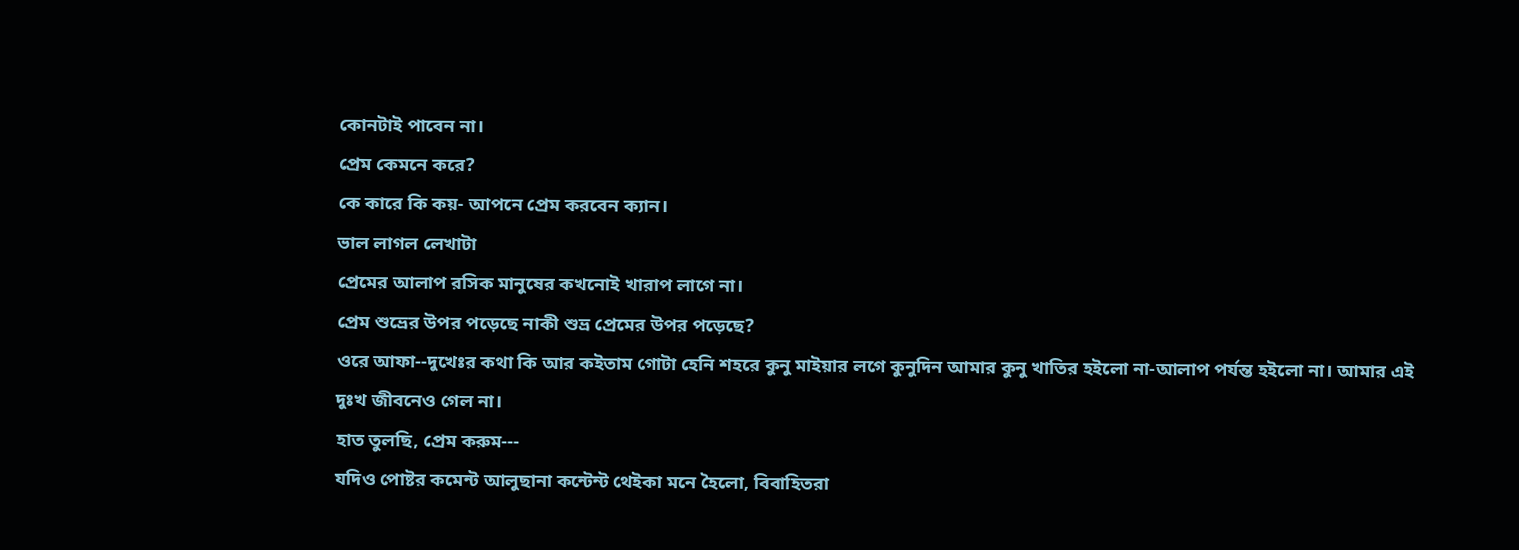কোনটাই পাবেন না।
প্রেম কেমনে করে?
কে কারে কি কয়- আপনে প্রেম করবেন ক্যান।
ভাল লাগল লেখাটা
প্রেমের আলাপ রসিক মানুষের কখনোই খারাপ লাগে না।
প্রেম শুভ্রের উপর পড়েছে নাকী শুভ্র প্রেমের উপর পড়েছে?
ওরে আফা--দুখেঃর কথা কি আর কইতাম গোটা হেনি শহরে কুনু মাইয়ার লগে কুনুদিন আমার কুনু খাতির হইলো না-আলাপ পর্যন্ত হইলো না। আমার এই দুঃখ জীবনেও গেল না।
হাত তুলছি, প্রেম করুম---
যদিও পোষ্টর কমেন্ট আলুছানা কন্টেন্ট থেইকা মনে হৈলো, বিবাহিতরা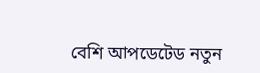বেশি আপডেটেড নতুন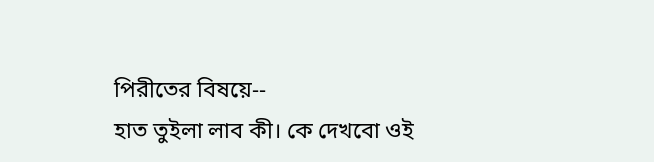পিরীতের বিষয়ে--
হাত তুইলা লাব কী। কে দেখবো ওই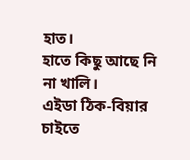হাত।
হাতে কিছু আছে নি না খালি।
এইডা ঠিক-বিয়ার চাইতে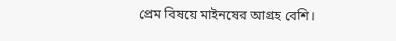প্রেম বিষয়ে মাইনষের আগ্রহ বেশি।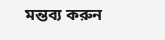মন্তব্য করুন